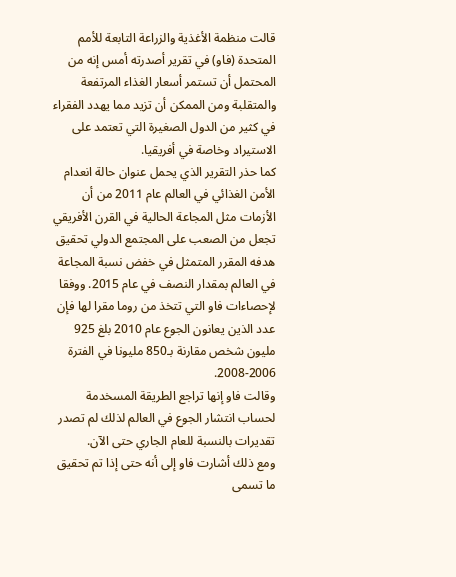قالت منظمة الأغذية والزراعة التابعة للأمم المتحدة (فاو) في تقرير أصدرته أمس إنه من المحتمل أن تستمر أسعار الغذاء المرتفعة والمتقلبة ومن الممكن أن تزيد مما يهدد الفقراء في كثير من الدول الصغيرة التي تعتمد على الاستيراد وخاصة في أفريقيا.
كما حذر التقرير الذي يحمل عنوان حالة انعدام الأمن الغذائي في العالم عام 2011 من أن الأزمات مثل المجاعة الحالية في القرن الأفريقي تجعل من الصعب على المجتمع الدولي تحقيق هدفه المقرر المتمثل في خفض نسبة المجاعة في العالم بمقدار النصف في عام 2015. ووفقا لإحصاءات فاو التي تتخذ من روما مقرا لها فإن عدد الذين يعانون الجوع عام 2010 بلغ 925 مليون شخص مقارنة بـ850 مليونا في الفترة 2006-2008.
وقالت فاو إنها تراجع الطريقة المسخدمة لحساب انتشار الجوع في العالم لذلك لم تصدر تقديرات بالنسبة للعام الجاري حتى الآن.
ومع ذلك أشارت فاو إلى أنه حتى إذا تم تحقيق ما تسمى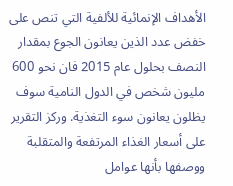الأهداف الإنمائية للألفية التي تنص على خفض عدد الذين يعانون الجوع بمقدار النصف بحلول عام 2015 فان نحو 600 مليون شخص في الدول النامية سوف يظلون يعانون سوء التغذية. وركز التقرير على أسعار الغذاء المرتفعة والمتقلبة ووصفها بأنها عوامل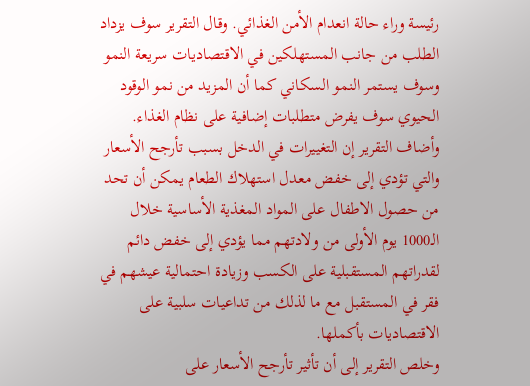رئيسة وراء حالة انعدام الأمن الغذائي. وقال التقرير سوف يزداد الطلب من جانب المستهلكين في الاقتصاديات سريعة النمو وسوف يستمر النمو السكاني كما أن المزيد من نمو الوقود الحيوي سوف يفرض متطلبات إضافية على نظام الغذاء.
وأضاف التقرير إن التغييرات في الدخل بسبب تأرجح الأسعار والتي تؤدي إلى خفض معدل استهلاك الطعام يمكن أن تحد من حصول الاطفال على المواد المغذية الأساسية خلال الـ1000 يوم الأولى من ولادتهم مما يؤدي إلى خفض دائم لقدراتهم المستقبلية على الكسب وزيادة احتمالية عيشهم في فقر في المستقبل مع ما لذلك من تداعيات سلبية على الاقتصاديات بأكملها.
وخلص التقرير إلى أن تأثير تأرجح الأسعار على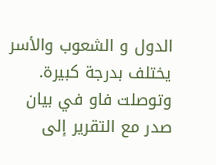الدول و الشعوب والأسر يختلف بدرجة كبيرة. وتوصلت فاو في بيان صدر مع التقرير إلى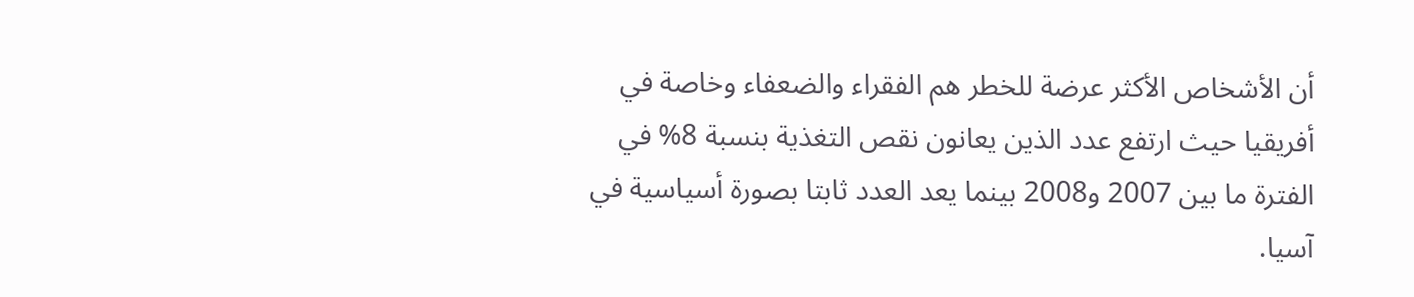أن الأشخاص الأكثر عرضة للخطر هم الفقراء والضعفاء وخاصة في أفريقيا حيث ارتفع عدد الذين يعانون نقص التغذية بنسبة 8% في الفترة ما بين 2007 و2008 بينما يعد العدد ثابتا بصورة أسياسية في آسيا.